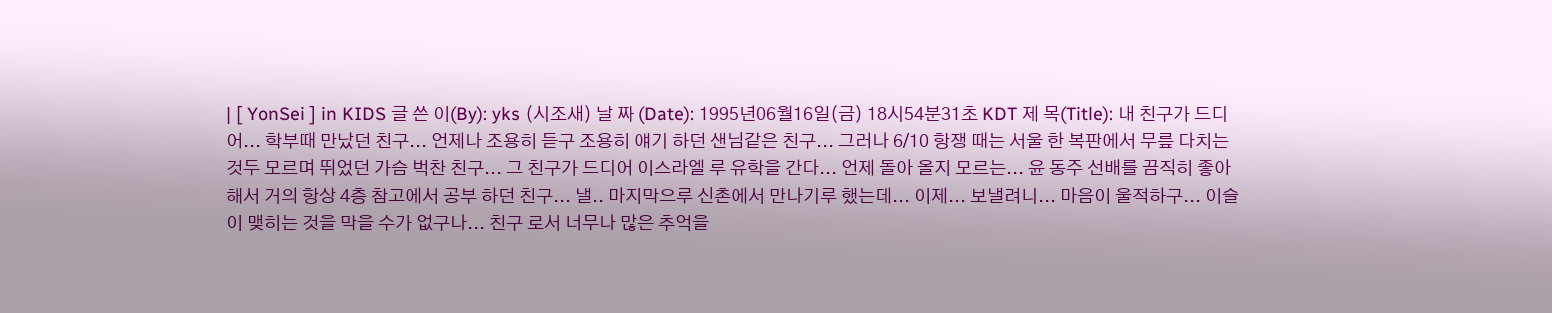| [ YonSei ] in KIDS 글 쓴 이(By): yks (시조새) 날 짜 (Date): 1995년06월16일(금) 18시54분31초 KDT 제 목(Title): 내 친구가 드디어... 학부때 만났던 친구... 언제나 조용히 듣구 조용히 얘기 하던 샌님같은 친구... 그러나 6/10 항쟁 때는 서울 한 복판에서 무릎 다치는 것두 모르며 뛰었던 가슴 벅찬 친구... 그 친구가 드디어 이스라엘 루 유학을 간다... 언제 돌아 올지 모르는... 윤 동주 선배를 끔직히 좋아해서 거의 항상 4층 참고에서 공부 하던 친구... 낼.. 마지막으루 신촌에서 만나기루 했는데... 이제... 보낼려니... 마음이 울적하구... 이슬이 맺히는 것을 막을 수가 없구나... 친구 로서 너무나 많은 추억을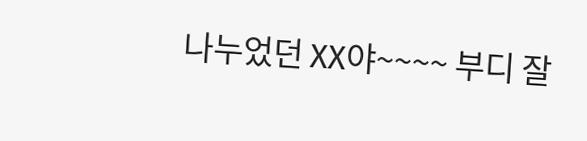나누었던 XX야~~~~ 부디 잘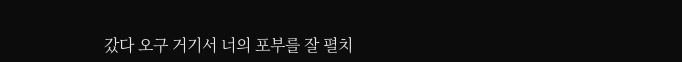갔다 오구 거기서 너의 포부를 잘 펼치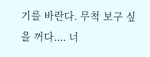기를 바란다. 무척 보구 싶을 꺼다.... 너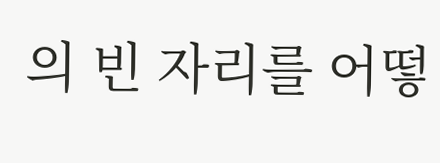의 빈 자리를 어떻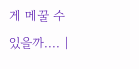게 메꿀 수 있을까.... |